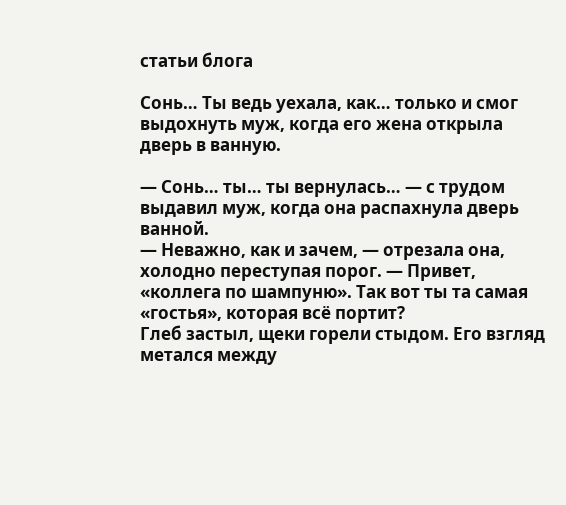статьи блога

Сонь… Ты ведь уехала, как… только и смог выдохнуть муж, когда его жена открыла дверь в ванную.

— Сонь… ты… ты вернулась… — с трудом выдавил муж, когда она распахнула дверь ванной.
— Неважно, как и зачем, — отрезала она, холодно переступая порог. — Привет, «коллега по шампуню». Так вот ты та самая «гостья», которая всё портит?
Глеб застыл, щеки горели стыдом. Его взгляд метался между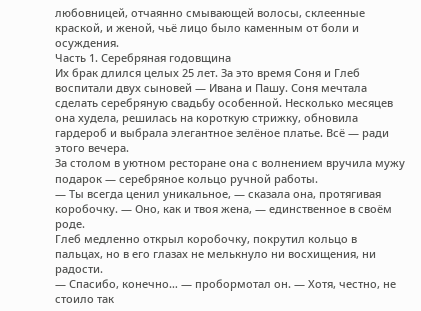любовницей, отчаянно смывающей волосы, склеенные краской, и женой, чьё лицо было каменным от боли и осуждения.
Часть 1. Серебряная годовщина
Их брак длился целых 25 лет. За это время Соня и Глеб воспитали двух сыновей — Ивана и Пашу. Соня мечтала сделать серебряную свадьбу особенной. Несколько месяцев она худела, решилась на короткую стрижку, обновила гардероб и выбрала элегантное зелёное платье. Всё — ради этого вечера.
За столом в уютном ресторане она с волнением вручила мужу подарок — серебряное кольцо ручной работы.
— Ты всегда ценил уникальное, — сказала она, протягивая коробочку. — Оно, как и твоя жена, — единственное в своём роде.
Глеб медленно открыл коробочку, покрутил кольцо в пальцах, но в его глазах не мелькнуло ни восхищения, ни радости.
— Спасибо, конечно… — пробормотал он. — Хотя, честно, не стоило так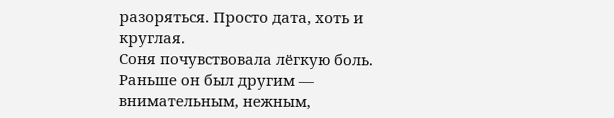разоряться. Просто дата, хоть и круглая.
Соня почувствовала лёгкую боль. Раньше он был другим — внимательным, нежным,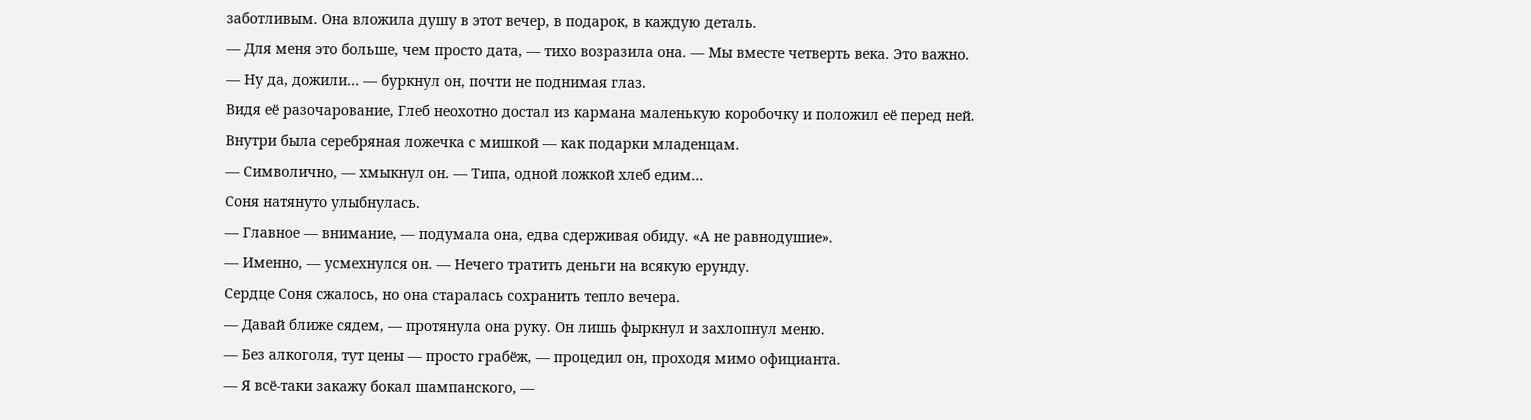заботливым. Она вложила душу в этот вечер, в подарок, в каждую деталь.
— Для меня это больше, чем просто дата, — тихо возразила она. — Мы вместе четверть века. Это важно.
— Ну да, дожили… — буркнул он, почти не поднимая глаз.
Видя её разочарование, Глеб неохотно достал из кармана маленькую коробочку и положил её перед ней.
Внутри была серебряная ложечка с мишкой — как подарки младенцам.
— Символично, — хмыкнул он. — Типа, одной ложкой хлеб едим…
Соня натянуто улыбнулась.
— Главное — внимание, — подумала она, едва сдерживая обиду. «А не равнодушие».
— Именно, — усмехнулся он. — Нечего тратить деньги на всякую ерунду.
Сердце Соня сжалось, но она старалась сохранить тепло вечера.
— Давай ближе сядем, — протянула она руку. Он лишь фыркнул и захлопнул меню.
— Без алкоголя, тут цены — просто грабёж, — процедил он, проходя мимо официанта.
— Я всё-таки закажу бокал шампанского, —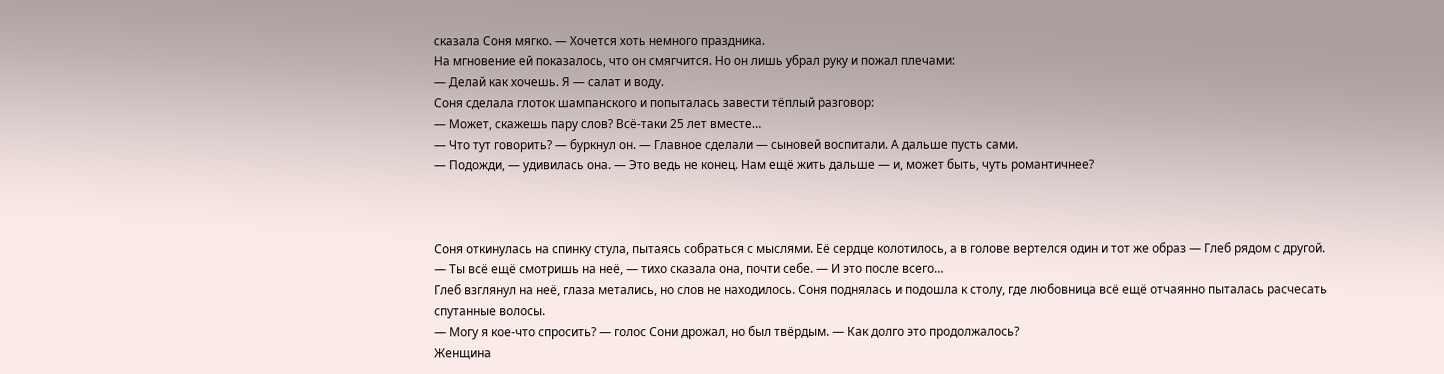сказала Соня мягко. — Хочется хоть немного праздника.
На мгновение ей показалось, что он смягчится. Но он лишь убрал руку и пожал плечами:
— Делай как хочешь. Я — салат и воду.
Соня сделала глоток шампанского и попыталась завести тёплый разговор:
— Может, скажешь пару слов? Всё-таки 25 лет вместе…
— Что тут говорить? — буркнул он. — Главное сделали — сыновей воспитали. А дальше пусть сами.
— Подожди, — удивилась она. — Это ведь не конец. Нам ещё жить дальше — и, может быть, чуть романтичнее?



Соня откинулась на спинку стула, пытаясь собраться с мыслями. Её сердце колотилось, а в голове вертелся один и тот же образ — Глеб рядом с другой.
— Ты всё ещё смотришь на неё, — тихо сказала она, почти себе. — И это после всего…
Глеб взглянул на неё, глаза метались, но слов не находилось. Соня поднялась и подошла к столу, где любовница всё ещё отчаянно пыталась расчесать спутанные волосы.
— Могу я кое-что спросить? — голос Сони дрожал, но был твёрдым. — Как долго это продолжалось?
Женщина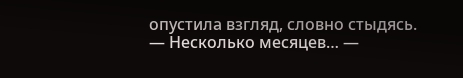опустила взгляд, словно стыдясь.
— Несколько месяцев… —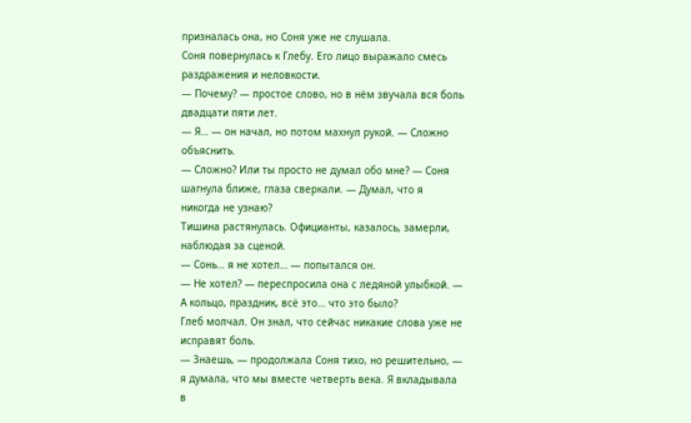призналась она, но Соня уже не слушала.
Соня повернулась к Глебу. Его лицо выражало смесь раздражения и неловкости.
— Почему? — простое слово, но в нём звучала вся боль двадцати пяти лет.
— Я… — он начал, но потом махнул рукой. — Сложно объяснить.
— Сложно? Или ты просто не думал обо мне? — Соня шагнула ближе, глаза сверкали. — Думал, что я никогда не узнаю?
Тишина растянулась. Официанты, казалось, замерли, наблюдая за сценой.
— Сонь… я не хотел… — попытался он.
— Не хотел? — переспросила она с ледяной улыбкой. — А кольцо, праздник, всё это… что это было?
Глеб молчал. Он знал, что сейчас никакие слова уже не исправят боль.
— Знаешь, — продолжала Соня тихо, но решительно, — я думала, что мы вместе четверть века. Я вкладывала в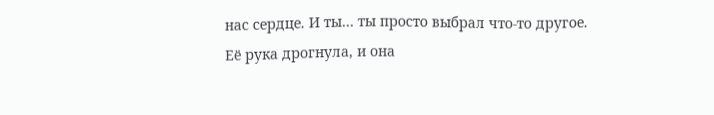нас сердце. И ты… ты просто выбрал что-то другое.
Её рука дрогнула, и она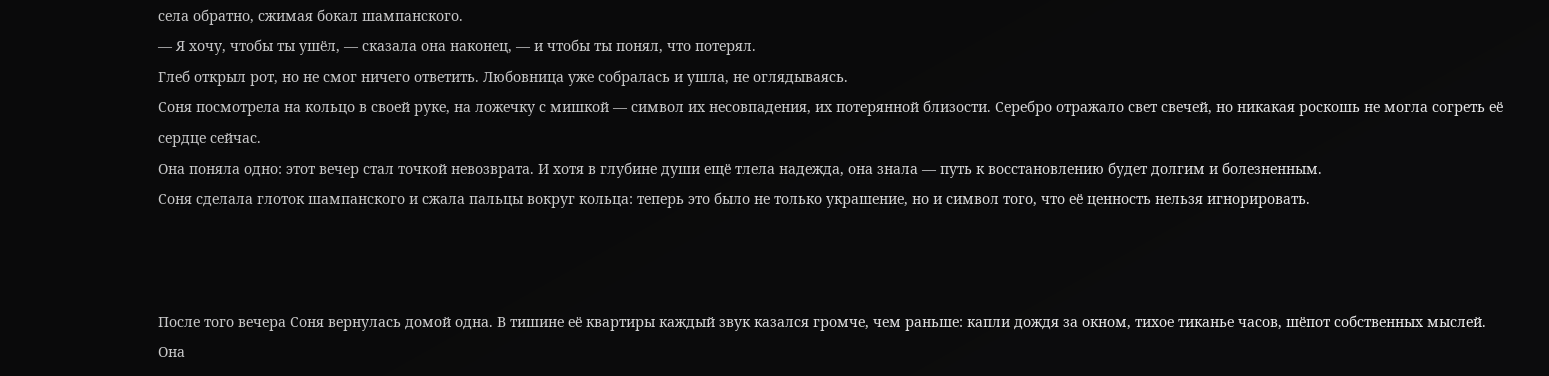села обратно, сжимая бокал шампанского.
— Я хочу, чтобы ты ушёл, — сказала она наконец, — и чтобы ты понял, что потерял.
Глеб открыл рот, но не смог ничего ответить. Любовница уже собралась и ушла, не оглядываясь.
Соня посмотрела на кольцо в своей руке, на ложечку с мишкой — символ их несовпадения, их потерянной близости. Серебро отражало свет свечей, но никакая роскошь не могла согреть её сердце сейчас.
Она поняла одно: этот вечер стал точкой невозврата. И хотя в глубине души ещё тлела надежда, она знала — путь к восстановлению будет долгим и болезненным.
Соня сделала глоток шампанского и сжала пальцы вокруг кольца: теперь это было не только украшение, но и символ того, что её ценность нельзя игнорировать.



После того вечера Соня вернулась домой одна. В тишине её квартиры каждый звук казался громче, чем раньше: капли дождя за окном, тихое тиканье часов, шёпот собственных мыслей. Она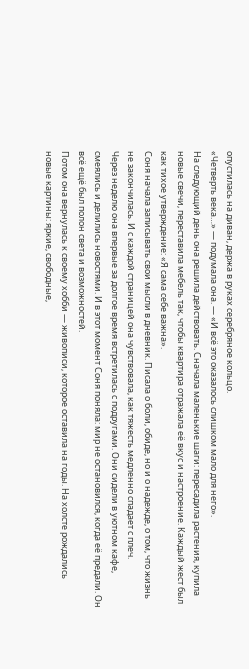опустилась на диван, держа в руках серебряное кольцо.
«Четверть века…» — подумала она. — «И всё это оказалось слишком мало для него».
На следующий день она решила действовать. Сначала маленькие шаги: пересадила растения, купила новые свечи, переставила мебель так, чтобы квартира отражала её вкус и настроение. Каждый жест был как тихое утверждение: «Я сама себе важна».
Соня начала записывать свои мысли в дневник. Писала о боли, обиде, но и о надежде, о том, что жизнь не закончилась. И с каждой страницей она чувствовала, как тяжесть медленно спадает с плеч.
Через неделю она впервые за долгое время встретилась с подругами. Они сидели в уютном кафе, смеялись и делились новостями. И в этот момент Соня поняла: мир не остановился, когда её предали. Он всё ещё был полон света и возможностей.
Потом она вернулась к своему хобби — живописи, которое оставила на годы. На холсте рождались новые картины: яркие, свободные,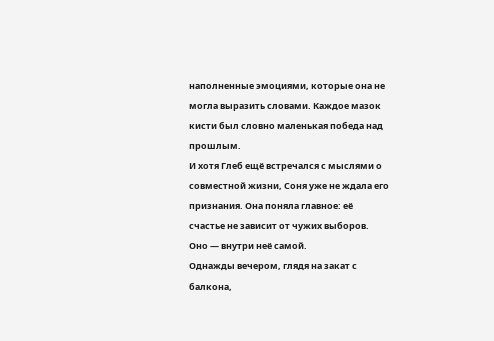наполненные эмоциями, которые она не могла выразить словами. Каждое мазок кисти был словно маленькая победа над прошлым.
И хотя Глеб ещё встречался с мыслями о совместной жизни, Соня уже не ждала его признания. Она поняла главное: её счастье не зависит от чужих выборов. Оно — внутри неё самой.
Однажды вечером, глядя на закат с балкона,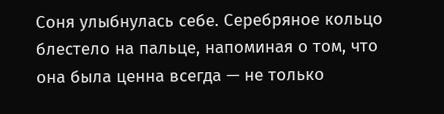Соня улыбнулась себе. Серебряное кольцо блестело на пальце, напоминая о том, что она была ценна всегда — не только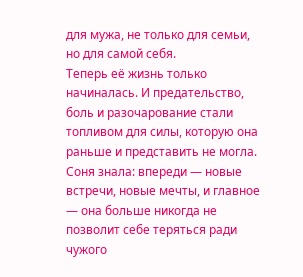для мужа, не только для семьи, но для самой себя.
Теперь её жизнь только начиналась. И предательство, боль и разочарование стали топливом для силы, которую она раньше и представить не могла. Соня знала: впереди — новые встречи, новые мечты, и главное — она больше никогда не позволит себе теряться ради чужого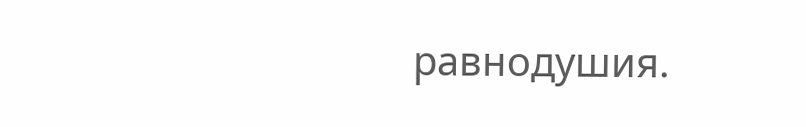равнодушия.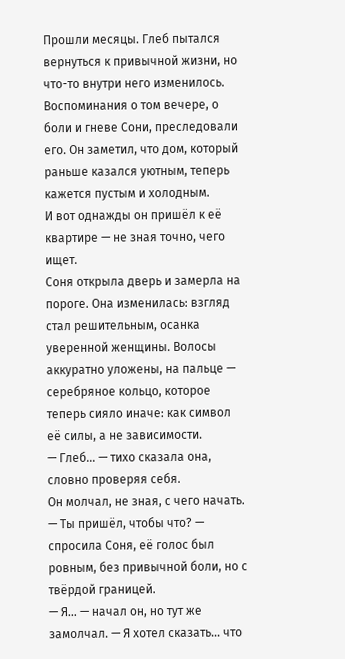Прошли месяцы. Глеб пытался вернуться к привычной жизни, но что-то внутри него изменилось. Воспоминания о том вечере, о боли и гневе Сони, преследовали его. Он заметил, что дом, который раньше казался уютным, теперь кажется пустым и холодным.
И вот однажды он пришёл к её квартире — не зная точно, чего ищет.
Соня открыла дверь и замерла на пороге. Она изменилась: взгляд стал решительным, осанка уверенной женщины. Волосы аккуратно уложены, на пальце — серебряное кольцо, которое теперь сияло иначе: как символ её силы, а не зависимости.
— Глеб… — тихо сказала она, словно проверяя себя.
Он молчал, не зная, с чего начать.
— Ты пришёл, чтобы что? — спросила Соня, её голос был ровным, без привычной боли, но с твёрдой границей.
— Я… — начал он, но тут же замолчал. — Я хотел сказать… что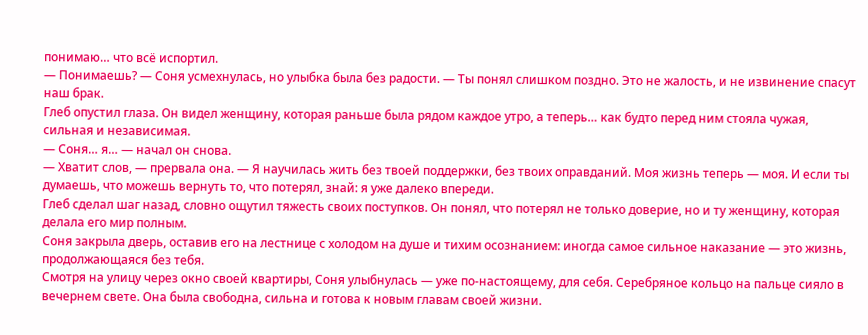понимаю… что всё испортил.
— Понимаешь? — Соня усмехнулась, но улыбка была без радости. — Ты понял слишком поздно. Это не жалость, и не извинение спасут наш брак.
Глеб опустил глаза. Он видел женщину, которая раньше была рядом каждое утро, а теперь… как будто перед ним стояла чужая, сильная и независимая.
— Соня… я… — начал он снова.
— Хватит слов, — прервала она. — Я научилась жить без твоей поддержки, без твоих оправданий. Моя жизнь теперь — моя. И если ты думаешь, что можешь вернуть то, что потерял, знай: я уже далеко впереди.
Глеб сделал шаг назад, словно ощутил тяжесть своих поступков. Он понял, что потерял не только доверие, но и ту женщину, которая делала его мир полным.
Соня закрыла дверь, оставив его на лестнице с холодом на душе и тихим осознанием: иногда самое сильное наказание — это жизнь, продолжающаяся без тебя.
Смотря на улицу через окно своей квартиры, Соня улыбнулась — уже по-настоящему, для себя. Серебряное кольцо на пальце сияло в вечернем свете. Она была свободна, сильна и готова к новым главам своей жизни.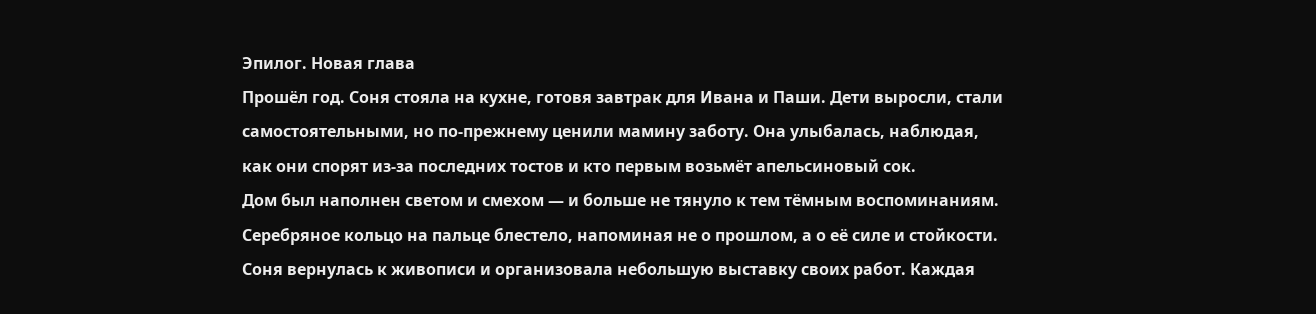Эпилог. Новая глава
Прошёл год. Соня стояла на кухне, готовя завтрак для Ивана и Паши. Дети выросли, стали самостоятельными, но по-прежнему ценили мамину заботу. Она улыбалась, наблюдая, как они спорят из-за последних тостов и кто первым возьмёт апельсиновый сок.
Дом был наполнен светом и смехом — и больше не тянуло к тем тёмным воспоминаниям. Серебряное кольцо на пальце блестело, напоминая не о прошлом, а о её силе и стойкости.
Соня вернулась к живописи и организовала небольшую выставку своих работ. Каждая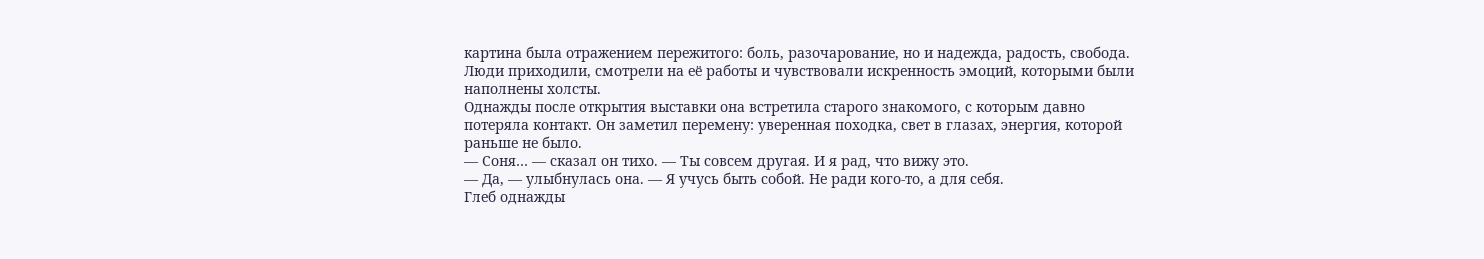картина была отражением пережитого: боль, разочарование, но и надежда, радость, свобода. Люди приходили, смотрели на её работы и чувствовали искренность эмоций, которыми были наполнены холсты.
Однажды после открытия выставки она встретила старого знакомого, с которым давно потеряла контакт. Он заметил перемену: уверенная походка, свет в глазах, энергия, которой раньше не было.
— Соня… — сказал он тихо. — Ты совсем другая. И я рад, что вижу это.
— Да, — улыбнулась она. — Я учусь быть собой. Не ради кого-то, а для себя.
Глеб однажды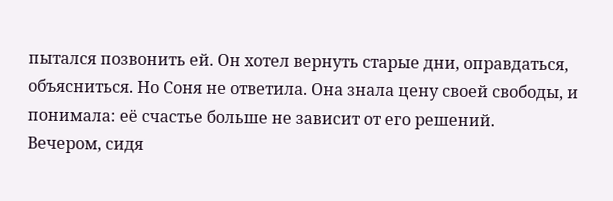пытался позвонить ей. Он хотел вернуть старые дни, оправдаться, объясниться. Но Соня не ответила. Она знала цену своей свободы, и понимала: её счастье больше не зависит от его решений.
Вечером, сидя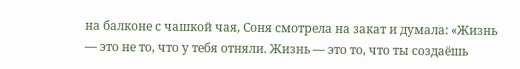на балконе с чашкой чая, Соня смотрела на закат и думала: «Жизнь — это не то, что у тебя отняли. Жизнь — это то, что ты создаёшь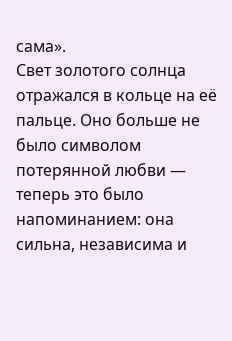сама».
Свет золотого солнца отражался в кольце на её пальце. Оно больше не было символом потерянной любви — теперь это было напоминанием: она сильна, независима и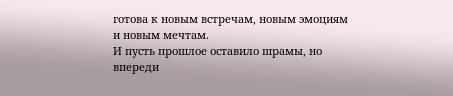готова к новым встречам, новым эмоциям и новым мечтам.
И пусть прошлое оставило шрамы, но впереди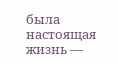была настоящая жизнь —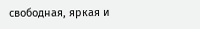свободная, яркая и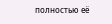полностью её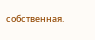собственная.